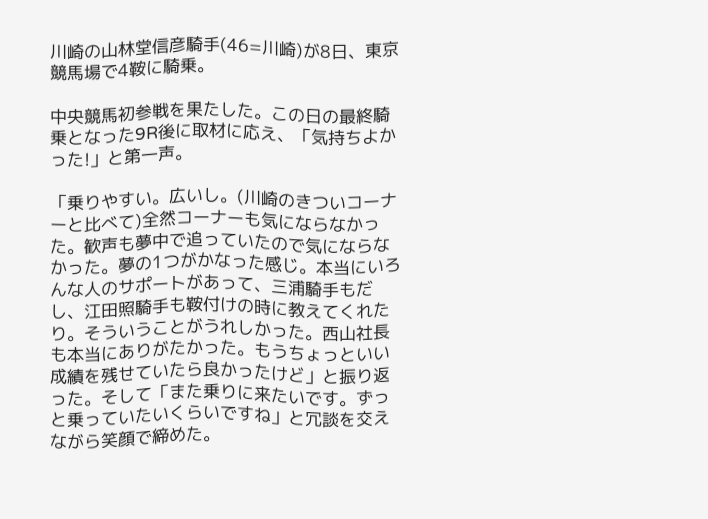川崎の山林堂信彦騎手(46=川崎)が8日、東京競馬場で4鞍に騎乗。

中央競馬初参戦を果たした。この日の最終騎乗となった9R後に取材に応え、「気持ちよかった!」と第一声。

「乗りやすい。広いし。(川崎のきついコーナーと比べて)全然コーナーも気にならなかった。歓声も夢中で追っていたので気にならなかった。夢の1つがかなった感じ。本当にいろんな人のサポートがあって、三浦騎手もだし、江田照騎手も鞍付けの時に教えてくれたり。そういうことがうれしかった。西山社長も本当にありがたかった。もうちょっといい成績を残せていたら良かったけど」と振り返った。そして「また乗りに来たいです。ずっと乗っていたいくらいですね」と冗談を交えながら笑顔で締めた。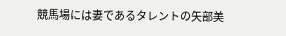競馬場には妻であるタレントの矢部美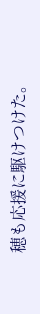穂も応援に駆けつけた。